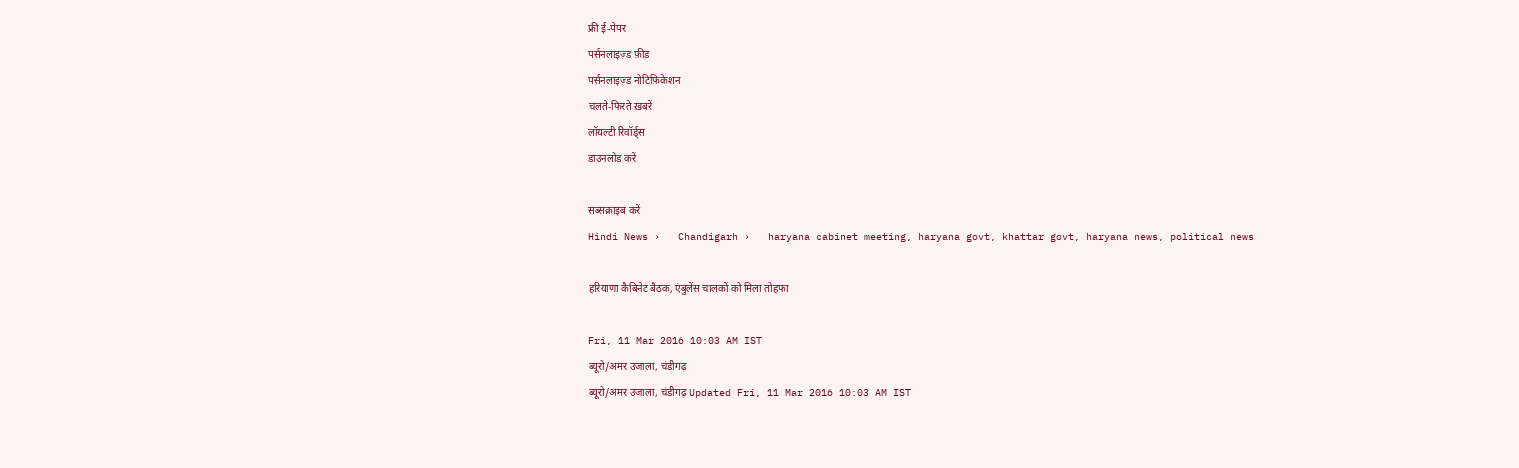फ्री ई-पेपर
पर्सनलाइज़्ड फ़ीड
पर्सनलाइज़्ड नोटिफ़िकेशन
चलते-फिरते ख़बरें
लॉयल्टी रिवॉर्ड्स
डाउनलोड करें

सब्सक्राइब करें
Hindi News ›   Chandigarh ›   haryana cabinet meeting, haryana govt, khattar govt, haryana news, political news

हरियाणा कैबिनेट बैठक, एंबुलेंस चालकों को मिला तोहफा

Fri, 11 Mar 2016 10:03 AM IST
ब्यूरो/अमर उजाला, चंडीगढ़
ब्यूरो/अमर उजाला, चंडीगढ़ Updated Fri, 11 Mar 2016 10:03 AM IST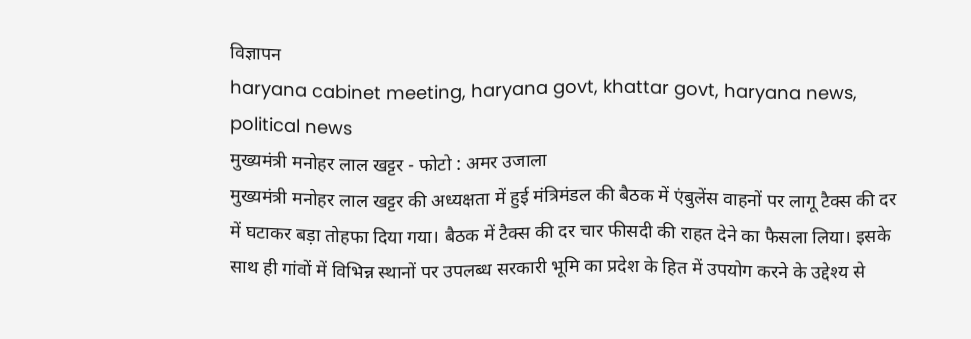विज्ञापन
haryana cabinet meeting, haryana govt, khattar govt, haryana news, political news
मुख्यमंत्री मनोहर लाल खट्टर - फोटो : अमर उजाला
मुख्यमंत्री मनोहर लाल खट्टर की अध्यक्षता में हुई मंत्रिमंडल की बैठक में एंबुलेंस वाहनों पर लागू टैक्स की दर में घटाकर बड़ा तोहफा दिया गया। बैठक में टैक्स की दर चार फीसदी की राहत देने का फैसला लिया। इसके साथ ही गांवों में विभिन्न स्थानों पर उपलब्ध सरकारी भूमि का प्रदेश के हित में उपयोग करने के उद्देश्य से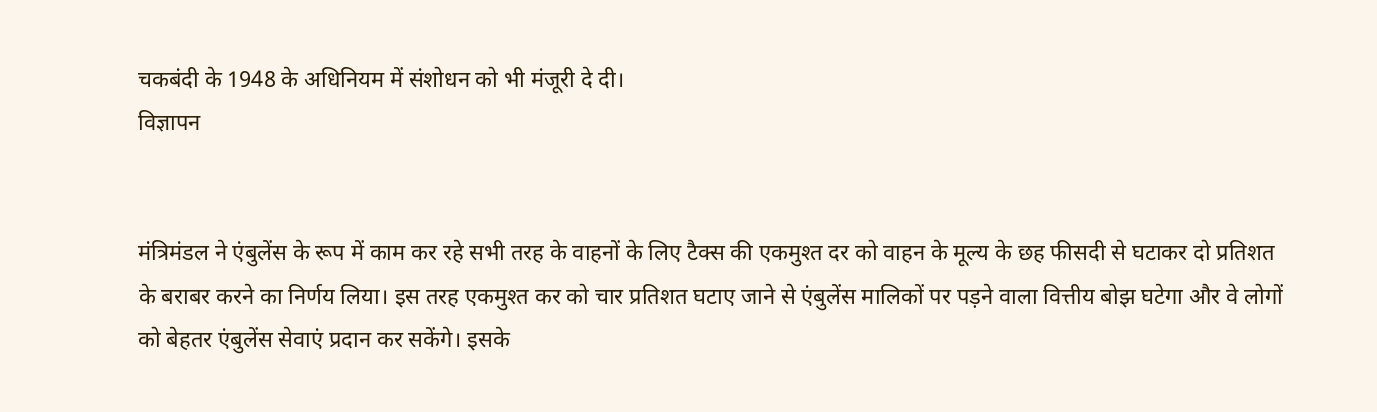चकबंदी के 1948 के अधिनियम में संशोधन को भी मंजूरी दे दी।
विज्ञापन


मंत्रिमंडल ने एंबुलेंस के रूप में काम कर रहे सभी तरह के वाहनों के लिए टैक्स की एकमुश्त दर को वाहन के मूल्य के छह फीसदी से घटाकर दो प्रतिशत के बराबर करने का निर्णय लिया। इस तरह एकमुश्त कर को चार प्रतिशत घटाए जाने से एंबुलेंस मालिकों पर पड़ने वाला वित्तीय बोझ घटेगा और वे लोगों को बेहतर एंबुलेंस सेवाएं प्रदान कर सकेंगे। इसके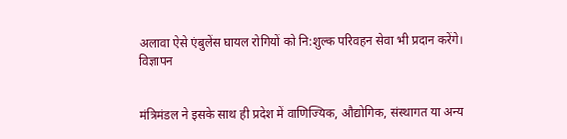अलावा ऐसे एंबुलेंस घायल रोगियों को नि:शुल्क परिवहन सेवा भी प्रदान करेंगे।
विज्ञापन


मंत्रिमंडल ने इसके साथ ही प्रदेश में वाणिज्यिक, औद्योगिक, संस्थागत या अन्य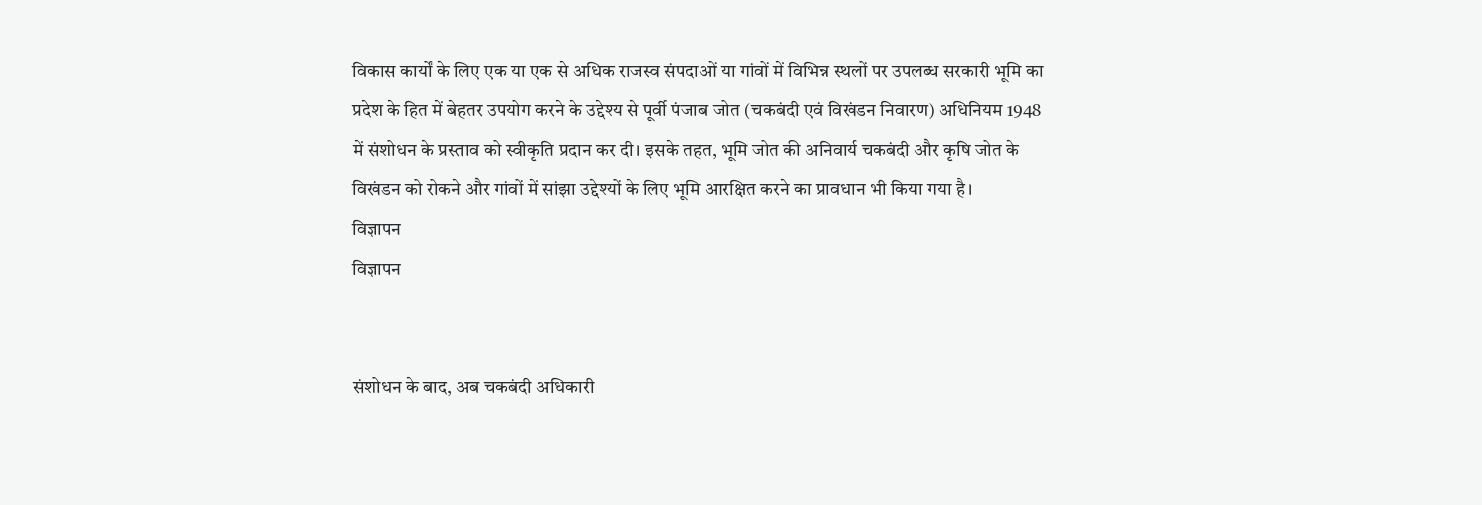विकास कार्यों के लिए एक या एक से अधिक राजस्व संपदाओं या गांवों में विभिन्न स्थलों पर उपलब्ध सरकारी भूमि का प्रदेश के हित में बेहतर उपयोग करने के उद्देश्य से पूर्वी पंजाब जोत (चकबंदी एवं विखंडन निवारण) अधिनियम 1948 में संशोधन के प्रस्ताव को स्वीकृति प्रदान कर दी। इसके तहत, भूमि जोत की अनिवार्य चकबंदी और कृषि जोत के विखंडन को रोकने और गांवों में सांझा उद्देश्यों के लिए भूमि आरक्षित करने का प्रावधान भी किया गया है।
विज्ञापन
विज्ञापन


संशोधन के बाद, अब चकबंदी अधिकारी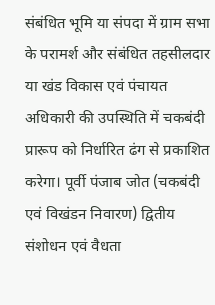संबंधित भूमि या संपदा में ग्राम सभा के परामर्श और संबंधित तहसीलदार या खंड विकास एवं पंचायत अधिकारी की उपस्थिति में चकबंदी प्रारूप को निर्धारित ढंग से प्रकाशित करेगा। पूर्वी पंजाब जोत (चकबंदी एवं विखंडन निवारण) द्वितीय संशोधन एवं वैधता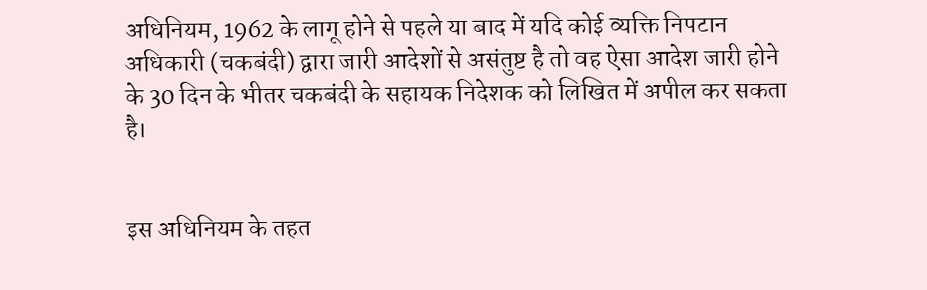अधिनियम, 1962 के लागू होने से पहले या बाद में यदि कोई व्यक्ति निपटान अधिकारी (चकबंदी) द्वारा जारी आदेशों से असंतुष्ट है तो वह ऐसा आदेश जारी होने के 30 दिन के भीतर चकबंदी के सहायक निदेशक को लिखित में अपील कर सकता है।


इस अधिनियम के तहत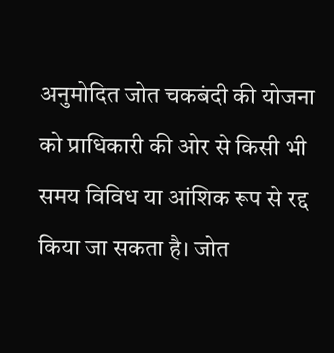अनुमोदित जोत चकबंदी की योजना को प्राधिकारी की ओर से किसी भी समय विविध या आंशिक रूप से रद्द किया जा सकता है। जोत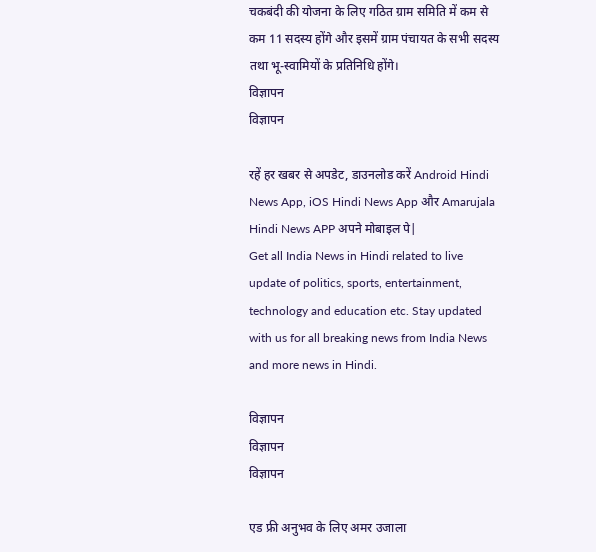चकबंदी की योजना के लिए गठित ग्राम समिति में कम से कम 11 सदस्य होंगे और इसमें ग्राम पंचायत के सभी सदस्य तथा भू-स्वामियों के प्रतिनिधि होंगे।
विज्ञापन
विज्ञापन

रहें हर खबर से अपडेट, डाउनलोड करें Android Hindi News App, iOS Hindi News App और Amarujala Hindi News APP अपने मोबाइल पे|
Get all India News in Hindi related to live update of politics, sports, entertainment, technology and education etc. Stay updated with us for all breaking news from India News and more news in Hindi.

विज्ञापन
विज्ञापन
विज्ञापन

एड फ्री अनुभव के लिए अमर उजाला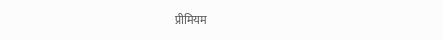प्रीमियम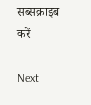सब्सक्राइब करें

Next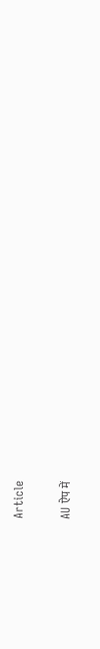Article

AU ऐप में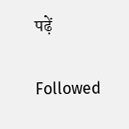पढ़ें

Followed